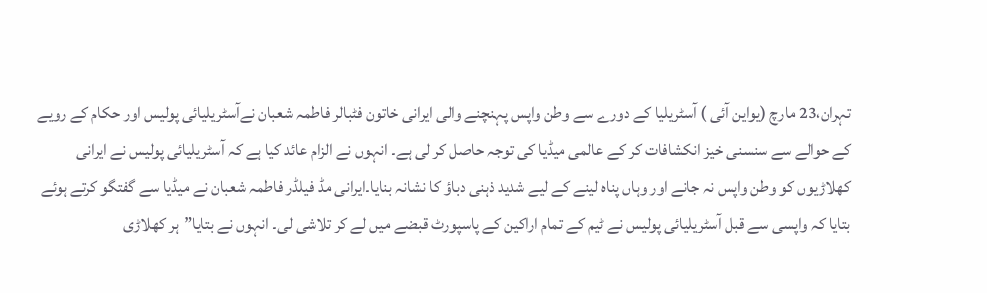تہران،23 مارچ (یواین آئی ) آسٹریلیا کے دورے سے وطن واپس پہنچنے والی ایرانی خاتون فٹبالر فاطمہ شعبان نےآسٹریلیائی پولیس اور حکام کے رویے کے حوالے سے سنسنی خیز انکشافات کر کے عالمی میڈیا کی توجہ حاصل کر لی ہے۔ انہوں نے الزام عائد کیا ہے کہ آسٹریلیائی پولیس نے ایرانی کھلاڑیوں کو وطن واپس نہ جانے اور وہاں پناہ لینے کے لیے شدید ذہنی دباؤ کا نشانہ بنایا۔ایرانی مڈ فیلڈر فاطمہ شعبان نے میڈیا سے گفتگو کرتے ہوئے بتایا کہ واپسی سے قبل آسٹریلیائی پولیس نے ٹیم کے تمام اراکین کے پاسپورٹ قبضے میں لے کر تلاشی لی۔ انہوں نے بتایا”ہر کھلاڑی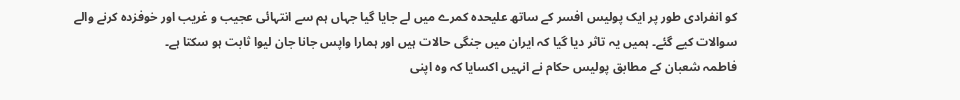کو انفرادی طور پر ایک پولیس افسر کے ساتھ علیحدہ کمرے میں لے جایا گیا جہاں ہم سے انتہائی عجیب و غریب اور خوفزدہ کرنے والے سوالات کیے گئے۔ ہمیں یہ تاثر دیا گیا کہ ایران میں جنگی حالات ہیں اور ہمارا واپس جانا جان لیوا ثابت ہو سکتا ہے۔
فاطمہ شعبان کے مطابق پولیس حکام نے انہیں اکسایا کہ وہ اپنی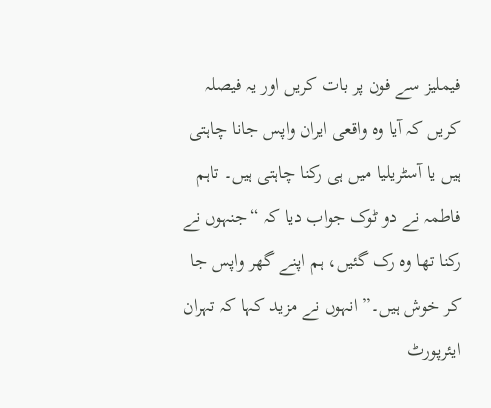فیملیز سے فون پر بات کریں اور یہ فیصلہ کریں کہ آیا وہ واقعی ایران واپس جانا چاہتی ہیں یا آسٹریلیا میں ہی رکنا چاہتی ہیں۔ تاہم فاطمہ نے دو ٹوک جواب دیا کہ “جنہوں نے رکنا تھا وہ رک گئیں، ہم اپنے گھر واپس جا کر خوش ہیں۔” انہوں نے مزید کہا کہ تہران ایئرپورٹ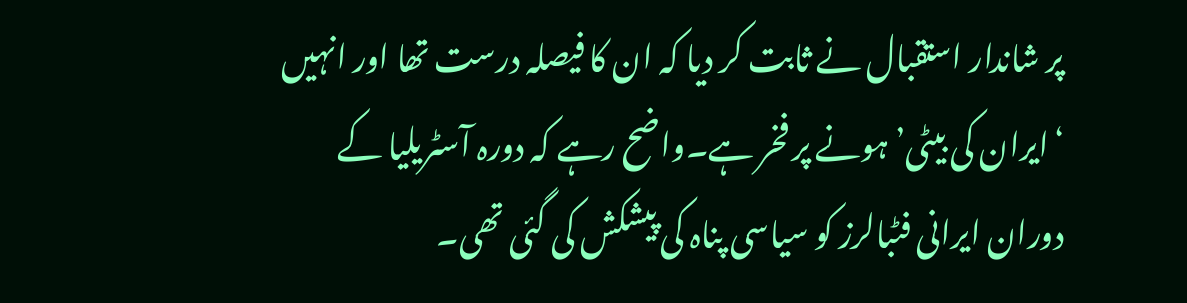پر شاندار استقبال نے ثابت کر دیا کہ ان کا فیصلہ درست تھا اور انہیں ‘ایران کی بیٹی’ ہونے پر فخر ہے۔واضح رہے کہ دورہ آسٹریلیا کے دوران ایرانی فٹبالرز کو سیاسی پناہ کی پیشکش کی گئی تھی۔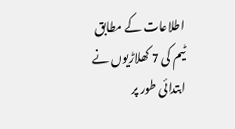اطلاعات کے مطابق ٹیم کی 7 کھلاڑیوں نے ابتدائی طور پر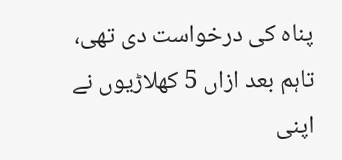پناہ کی درخواست دی تھی، تاہم بعد ازاں 5 کھلاڑیوں نے اپنی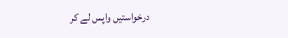درخواستیں واپس لے کر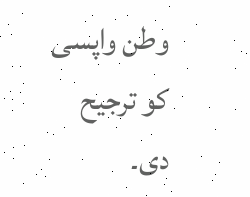وطن واپسی کو ترجیح دی۔